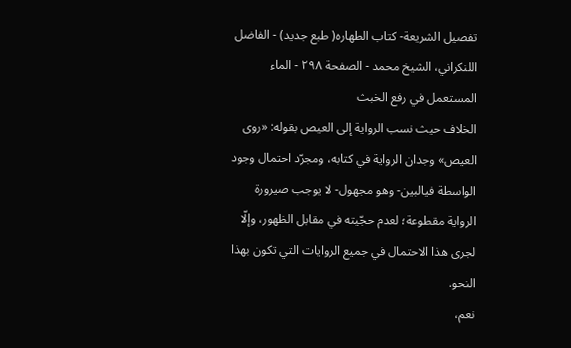تفصيل الشريعة- كتاب الطهاره( طبع جديد) - الفاضل اللنكراني، الشيخ محمد - الصفحة ٢٩٨ - الماء المستعمل في رفع الخبث
الخلاف حيث نسب الرواية إلى العيص بقوله: «روى العيص» وجدان الرواية في كتابه، ومجرّد احتمال وجود الواسطة فيالبين- وهو مجهول- لا يوجب صيرورة الرواية مقطوعة؛ لعدم حجّيته في مقابل الظهور، وإلّا لجرى هذا الاحتمال في جميع الروايات التي تكون بهذا النحو.
نعم،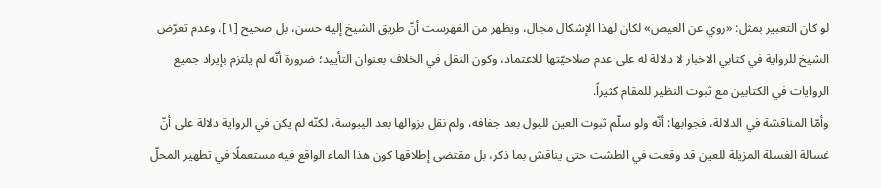لو كان التعبير بمثل: «روي عن العيص» لكان لهذا الإشكال مجال، ويظهر من الفهرست أنّ طريق الشيخ إليه حسن، بل صحيح [١]، وعدم تعرّض الشيخ للرواية في كتابي الاخبار لا دلالة له على عدم صلاحيّتها للاعتماد، وكون النقل في الخلاف بعنوان التأييد؛ ضرورة أنّه لم يلتزم بإيراد جميع الروايات في الكتابين مع ثبوت النظير للمقام كثيراً.
وأمّا المناقشة في الدلالة، فجوابها: أنّه ولو سلّم ثبوت العين للبول بعد جفافه، ولم نقل بزوالها بعد اليبوسة، لكنّه لم يكن في الرواية دلالة على أنّ غسالة الغسلة المزيلة للعين قد وقعت في الطشت حتى يناقش بما ذكر، بل مقتضى إطلاقها كون هذا الماء الواقع فيه مستعملًا في تطهير المحلّ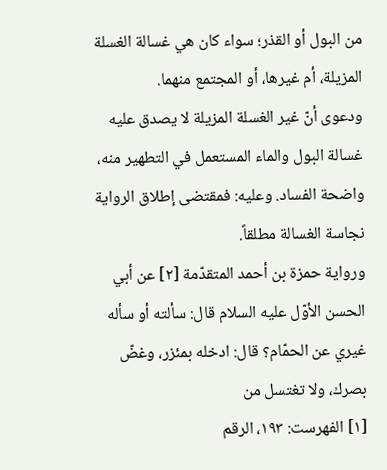من البول أو القذر؛ سواء كان هي غسالة الغسلة المزيلة، أم غيرها، أو المجتمع منهما.
ودعوى أنّ غير الغسلة المزيلة لا يصدق عليه غسالة البول والماء المستعمل في التطهير منه، واضحة الفساد. وعليه: فمقتضى إطلاق الرواية نجاسة الغسالة مطلقاً.
ورواية حمزة بن أحمد المتقدّمة [٢] عن أبي الحسن الأوّل عليه السلام قال: سألته أو سأله غيري عن الحمّام؟ قال: ادخله بمئزر، وغضّ بصرك، ولا تغتسل من
[١] الفهرست: ١٩٣، الرقم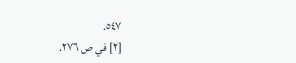٥٤٧.
[٢] في ص ٢٧٦.